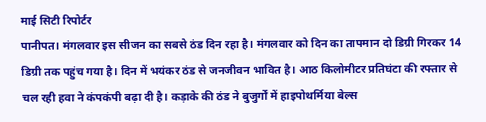माई सिटी रिपोर्टर
पानीपत। मंगलवार इस सीजन का सबसे ठंड दिन रहा है। मंगलवार को दिन का तापमान दो डिग्री गिरकर 14 डिग्री तक पहुंच गया है। दिन में भयंकर ठंड से जनजीवन भावित है। आठ किलोमीटर प्रतिघंटा की रफ्तार से चल रही हवा ने कंपकंपी बढ़ा दी है। कड़ाके की ठंड ने बुजुर्गों में हाइपोथर्मिया बेल्स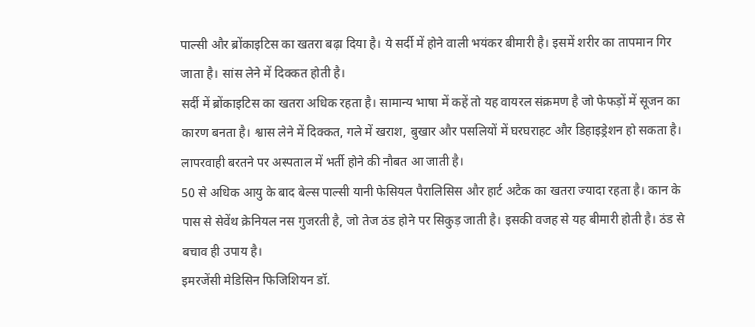पाल्सी और ब्रोंकाइटिस का खतरा बढ़ा दिया है। ये सर्दी में होने वाली भयंकर बीमारी है। इसमें शरीर का तापमान गिर जाता है। सांस लेने में दिक्कत होती है।
सर्दी में ब्रोंकाइटिस का खतरा अधिक रहता है। सामान्य भाषा में कहें तो यह वायरल संक्रमण है जो फेफड़ों में सूजन का कारण बनता है। श्वास लेने में दिक्कत, गले में खराश, बुखार और पसलियों में घरघराहट और डिहाइड्रेशन हो सकता है। लापरवाही बरतने पर अस्पताल में भर्ती होने की नौबत आ जाती है।
50 से अधिक आयु के बाद बेल्स पाल्सी यानी फेसियल पैरालिसिस और हार्ट अटैक का खतरा ज्यादा रहता है। कान के पास से सेवेंथ क्रेनियल नस गुजरती है, जो तेज ठंड होने पर सिकुड़ जाती है। इसकी वजह से यह बीमारी होती है। ठंड से बचाव ही उपाय है।
इमरजेंसी मेडिसिन फिजिशियन डॉ.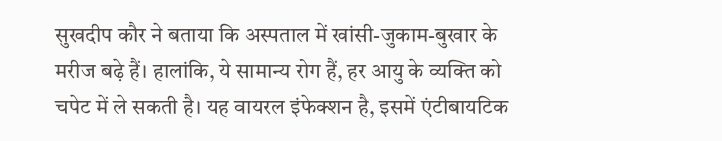सुखदीप कौर ने बताया कि अस्पताल में खांसी-जुकाम-बुखार के मरीज बढ़े हैं। हालांकि, ये सामान्य रोग हैं, हर आयु के व्यक्ति को चपेट में ले सकती है। यह वायरल इंफेक्शन है, इसमें एंटीबायटिक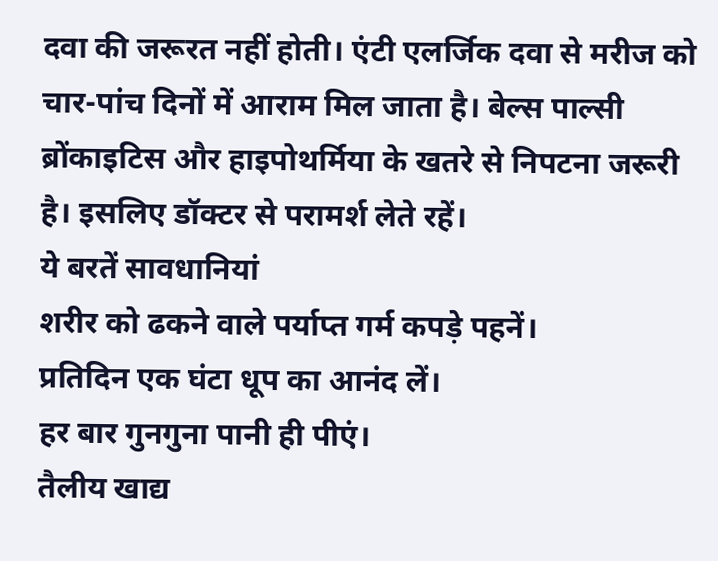दवा की जरूरत नहीं होती। एंटी एलर्जिक दवा से मरीज को चार-पांच दिनों में आराम मिल जाता है। बेल्स पाल्सी ब्रोंकाइटिस और हाइपोथर्मिया के खतरे से निपटना जरूरी है। इसलिए डॉक्टर से परामर्श लेते रहें।
ये बरतें सावधानियां
शरीर को ढकने वाले पर्याप्त गर्म कपड़े पहनें।
प्रतिदिन एक घंटा धूप का आनंद लें।
हर बार गुनगुना पानी ही पीएं।
तैलीय खाद्य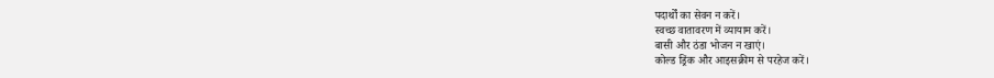पदार्थों का सेवन न करें।
स्वच्छ वातावरण में व्यायाम करें।
बासी और ठंडा भोजन न खाएं।
कोल्ड ड्रिंक और आइसक्रीम से परहेज करें।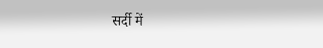सर्दी में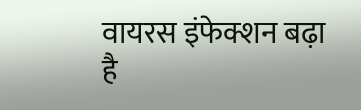वायरस इंफेक्शन बढ़ा है